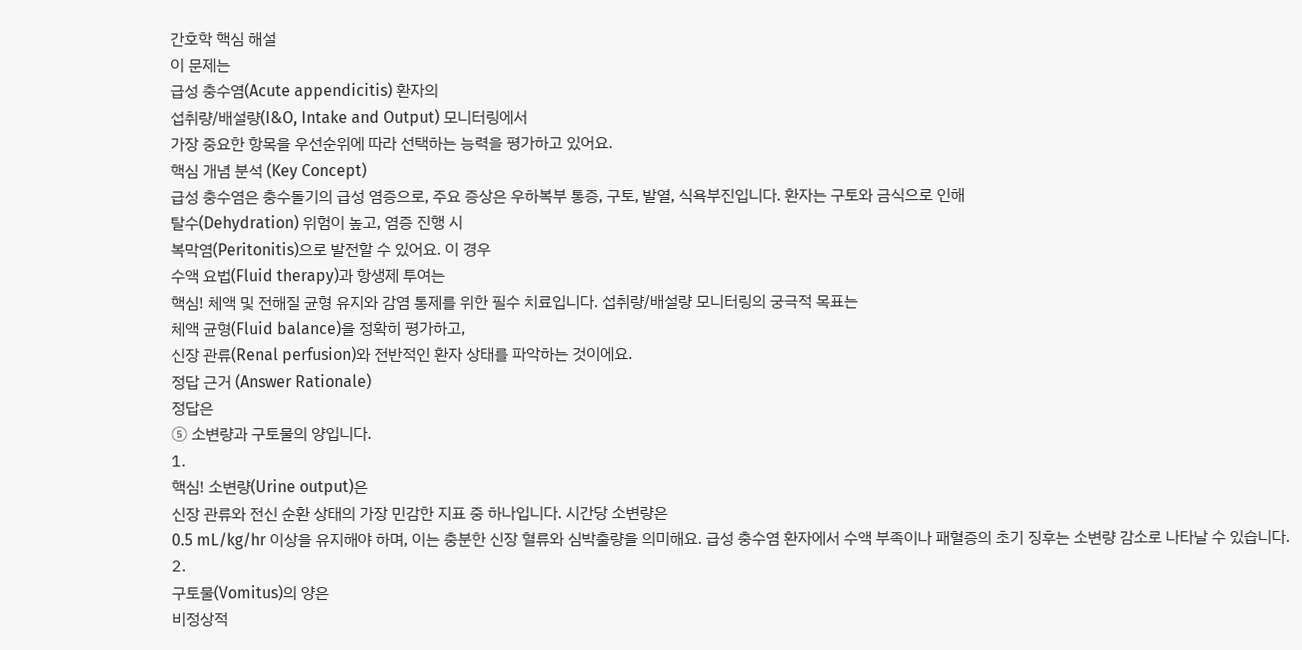간호학 핵심 해설
이 문제는
급성 충수염(Acute appendicitis) 환자의
섭취량/배설량(I&O, Intake and Output) 모니터링에서
가장 중요한 항목을 우선순위에 따라 선택하는 능력을 평가하고 있어요.
핵심 개념 분석 (Key Concept)
급성 충수염은 충수돌기의 급성 염증으로, 주요 증상은 우하복부 통증, 구토, 발열, 식욕부진입니다. 환자는 구토와 금식으로 인해
탈수(Dehydration) 위험이 높고, 염증 진행 시
복막염(Peritonitis)으로 발전할 수 있어요. 이 경우
수액 요법(Fluid therapy)과 항생제 투여는
핵심! 체액 및 전해질 균형 유지와 감염 통제를 위한 필수 치료입니다. 섭취량/배설량 모니터링의 궁극적 목표는
체액 균형(Fluid balance)을 정확히 평가하고,
신장 관류(Renal perfusion)와 전반적인 환자 상태를 파악하는 것이에요.
정답 근거 (Answer Rationale)
정답은
⑤ 소변량과 구토물의 양입니다.
1.
핵심! 소변량(Urine output)은
신장 관류와 전신 순환 상태의 가장 민감한 지표 중 하나입니다. 시간당 소변량은
0.5 mL/kg/hr 이상을 유지해야 하며, 이는 충분한 신장 혈류와 심박출량을 의미해요. 급성 충수염 환자에서 수액 부족이나 패혈증의 초기 징후는 소변량 감소로 나타날 수 있습니다.
2.
구토물(Vomitus)의 양은
비정상적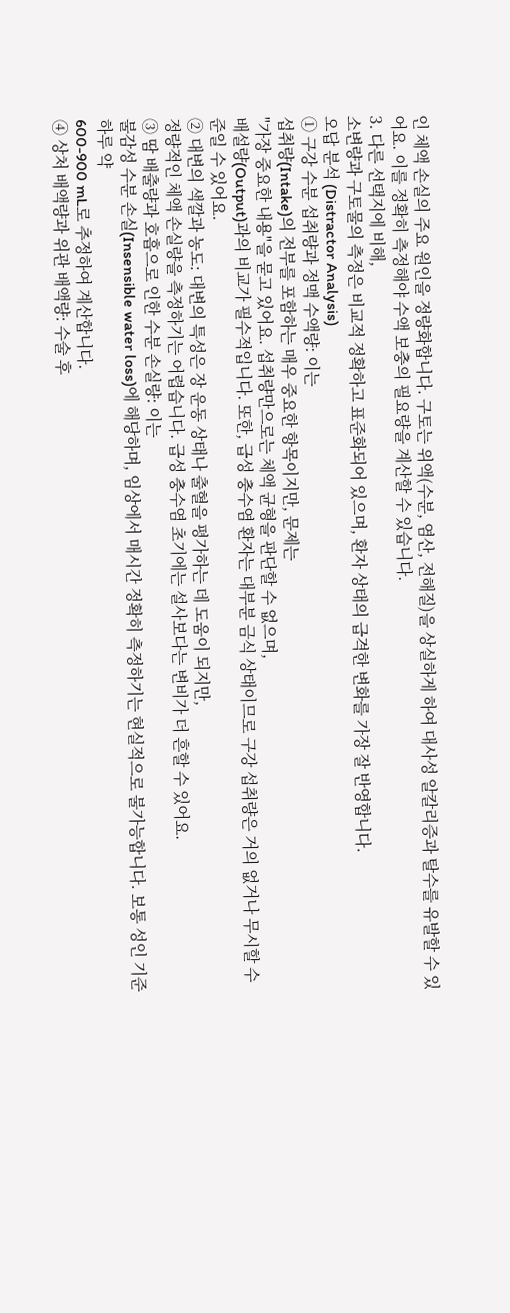인 체액 손실의 주요 원인을 정량화합니다. 구토는 위액(수분, 염산, 전해질)을 상실하게 하여 대사성 알칼리증과 탈수를 유발할 수 있어요. 이를 정확히 측정해야 수액 보충의 필요량을 계산할 수 있습니다.
3. 다른 선택지에 비해,
소변량과 구토물의 측정은 비교적 정확하고 표준화되어 있으며, 환자 상태의 급격한 변화를 가장 잘 반영합니다.
오답 분석 (Distractor Analysis)
① 구강 수분 섭취량과 정맥 수액량: 이는
섭취량(Intake)의 전부를 포함하는 매우 중요한 항목이지만, 문제는
"가장 중요한 내용"을 묻고 있어요. 섭취량만으로는 체액 균형을 판단할 수 없으며,
배설량(Output)과의 비교가 필수적입니다. 또한, 급성 충수염 환자는 대부분 금식 상태이므로 구강 섭취량은 거의 없거나 무시할 수준일 수 있어요.
② 대변의 색깔과 농도: 대변의 특성은 장 운동 상태나 출혈을 평가하는 데 도움이 되지만,
정량적인 체액 손실량을 측정하기는 어렵습니다. 급성 충수염 초기에는 설사보다는 변비가 더 흔할 수 있어요.
③ 땀 배출량과 호흡으로 인한 수분 손실량: 이는
불감성 수분 손실(Insensible water loss)에 해당하며, 임상에서 매시간 정확히 측정하기는 현실적으로 불가능합니다. 보통 성인 기준 하루 약
600-900 mL로 추정하여 계산합니다.
④ 상처 배액량과 위관 배액량: 수술 후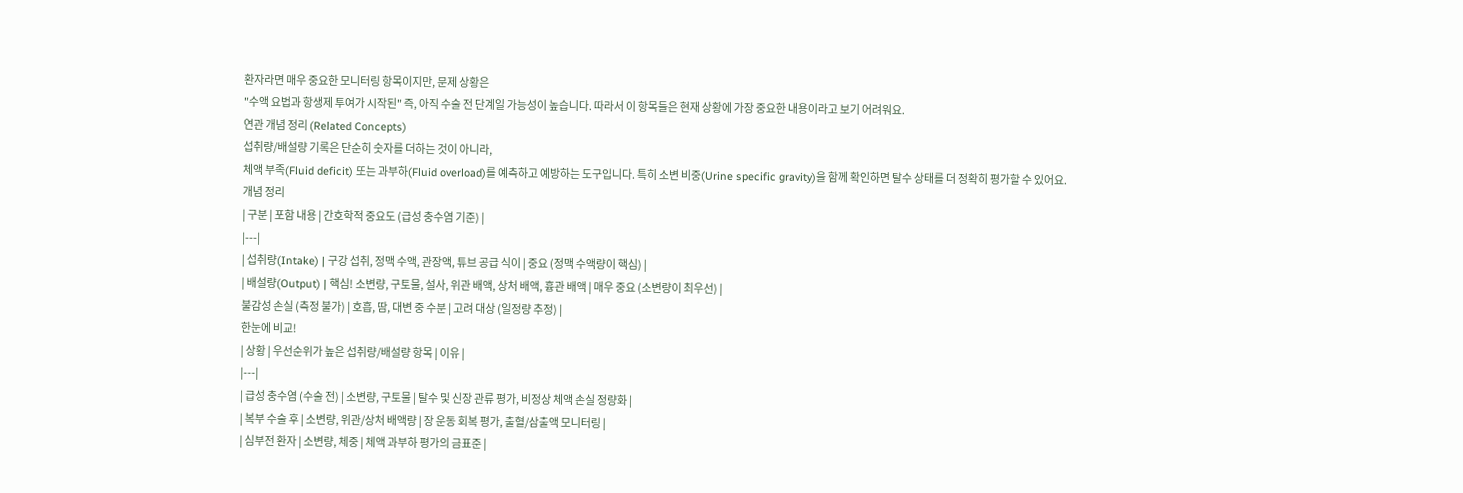환자라면 매우 중요한 모니터링 항목이지만, 문제 상황은
"수액 요법과 항생제 투여가 시작된" 즉, 아직 수술 전 단계일 가능성이 높습니다. 따라서 이 항목들은 현재 상황에 가장 중요한 내용이라고 보기 어려워요.
연관 개념 정리 (Related Concepts)
섭취량/배설량 기록은 단순히 숫자를 더하는 것이 아니라,
체액 부족(Fluid deficit) 또는 과부하(Fluid overload)를 예측하고 예방하는 도구입니다. 특히 소변 비중(Urine specific gravity)을 함께 확인하면 탈수 상태를 더 정확히 평가할 수 있어요.
개념 정리
| 구분 | 포함 내용 | 간호학적 중요도 (급성 충수염 기준) |
|---|
| 섭취량(Intake) | 구강 섭취, 정맥 수액, 관장액, 튜브 공급 식이 | 중요 (정맥 수액량이 핵심) |
| 배설량(Output) | 핵심! 소변량, 구토물, 설사, 위관 배액, 상처 배액, 흉관 배액 | 매우 중요 (소변량이 최우선) |
불감성 손실 (측정 불가) | 호흡, 땀, 대변 중 수분 | 고려 대상 (일정량 추정) |
한눈에 비교!
| 상황 | 우선순위가 높은 섭취량/배설량 항목 | 이유 |
|---|
| 급성 충수염 (수술 전) | 소변량, 구토물 | 탈수 및 신장 관류 평가, 비정상 체액 손실 정량화 |
| 복부 수술 후 | 소변량, 위관/상처 배액량 | 장 운동 회복 평가, 출혈/삼출액 모니터링 |
| 심부전 환자 | 소변량, 체중 | 체액 과부하 평가의 금표준 |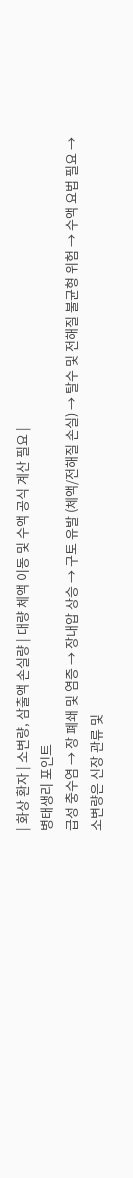| 화상 환자 | 소변량, 삼출액 손실량 | 대량 체액 이동 및 수액 공식 계산 필요 |
병태생리 포인트
급성 충수염 → 장 폐쇄 및 염증 → 장내압 상승 → 구토 유발 (체액/전해질 손실) → 탈수 및 전해질 불균형 위험 → 수액 요법 필요 →
소변량은 신장 관류 및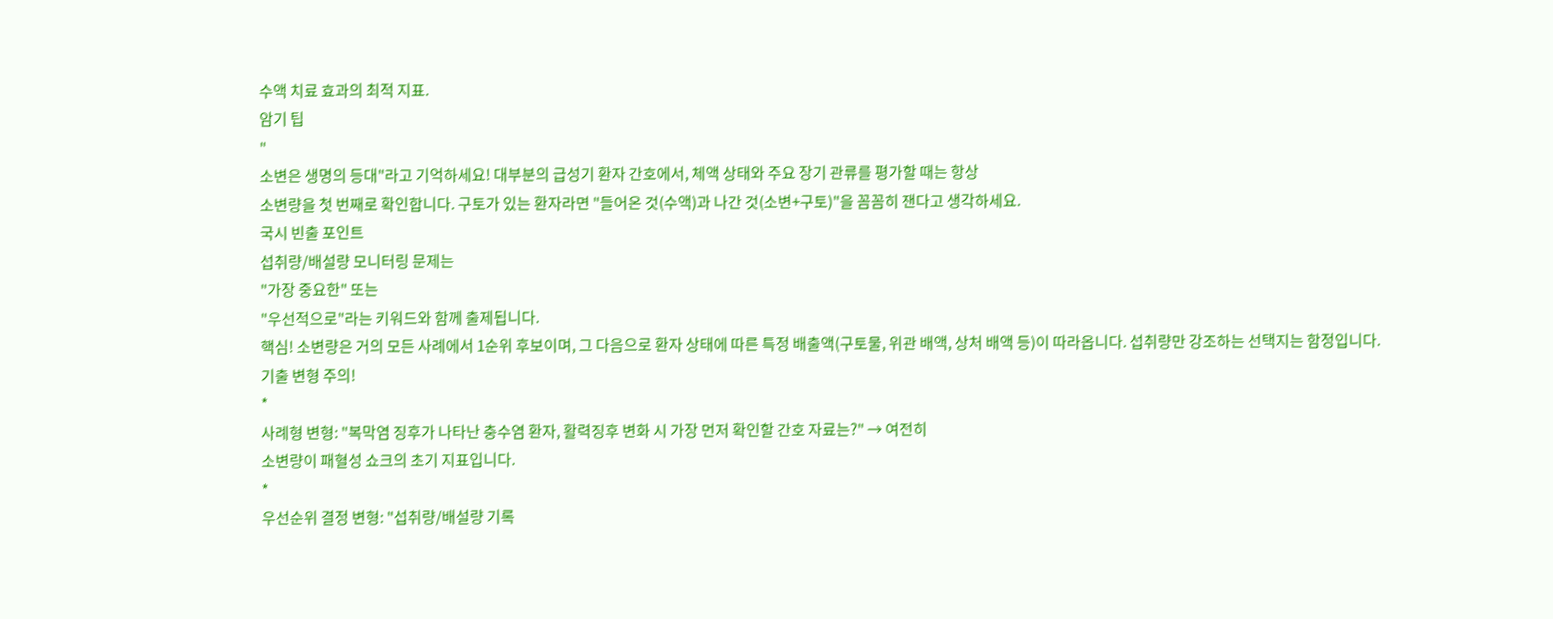수액 치료 효과의 최적 지표.
암기 팁
"
소변은 생명의 등대"라고 기억하세요! 대부분의 급성기 환자 간호에서, 체액 상태와 주요 장기 관류를 평가할 때는 항상
소변량을 첫 번째로 확인합니다. 구토가 있는 환자라면 "들어온 것(수액)과 나간 것(소변+구토)"을 꼼꼼히 잰다고 생각하세요.
국시 빈출 포인트
섭취량/배설량 모니터링 문제는
"가장 중요한" 또는
"우선적으로"라는 키워드와 함께 출제됩니다.
핵심! 소변량은 거의 모든 사례에서 1순위 후보이며, 그 다음으로 환자 상태에 따른 특정 배출액(구토물, 위관 배액, 상처 배액 등)이 따라옵니다. 섭취량만 강조하는 선택지는 함정입니다.
기출 변형 주의!
*
사례형 변형: "복막염 징후가 나타난 충수염 환자, 활력징후 변화 시 가장 먼저 확인할 간호 자료는?" → 여전히
소변량이 패혈성 쇼크의 초기 지표입니다.
*
우선순위 결정 변형: "섭취량/배설량 기록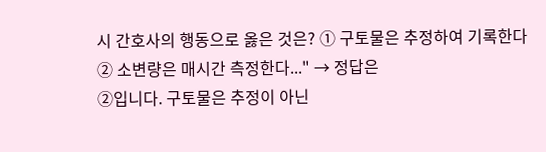시 간호사의 행동으로 옳은 것은? ① 구토물은 추정하여 기록한다 ② 소변량은 매시간 측정한다..." → 정답은
②입니다. 구토물은 추정이 아닌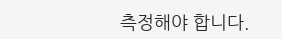측정해야 합니다.